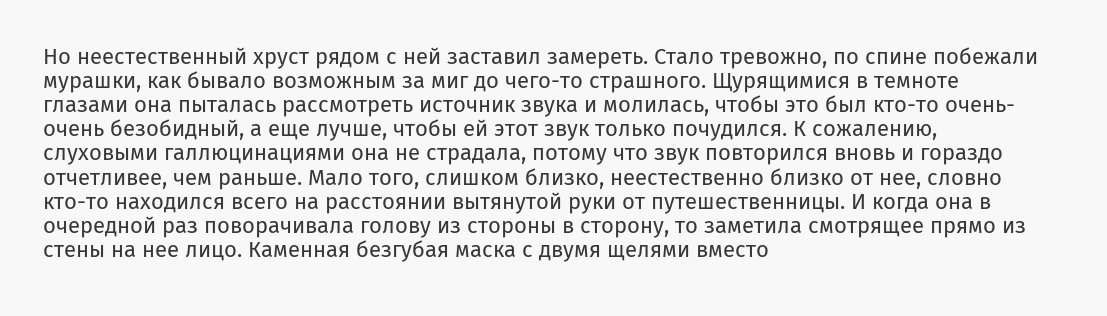Но неестественный хруст рядом с ней заставил замереть. Стало тревожно, по спине побежали мурашки, как бывало возможным за миг до чего-то страшного. Щурящимися в темноте глазами она пыталась рассмотреть источник звука и молилась, чтобы это был кто-то очень-очень безобидный, а еще лучше, чтобы ей этот звук только почудился. К сожалению, слуховыми галлюцинациями она не страдала, потому что звук повторился вновь и гораздо отчетливее, чем раньше. Мало того, слишком близко, неестественно близко от нее, словно кто-то находился всего на расстоянии вытянутой руки от путешественницы. И когда она в очередной раз поворачивала голову из стороны в сторону, то заметила смотрящее прямо из стены на нее лицо. Каменная безгубая маска с двумя щелями вместо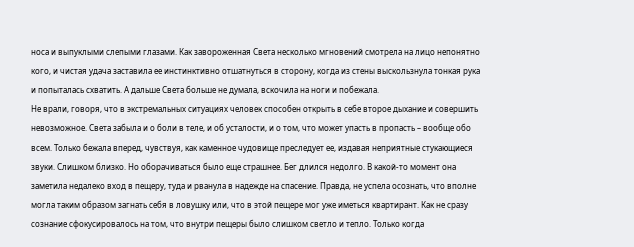носа и выпуклыми слепыми глазами. Как завороженная Света несколько мгновений смотрела на лицо непонятно кого, и чистая удача заставила ее инстинктивно отшатнуться в сторону, когда из стены выскользнула тонкая рука и попыталась схватить. А дальше Света больше не думала, вскочила на ноги и побежала.
Не врали, говоря, что в экстремальных ситуациях человек способен открыть в себе второе дыхание и совершить невозможное. Света забыла и о боли в теле, и об усталости, и о том, что может упасть в пропасть – вообще обо всем. Только бежала вперед, чувствуя, как каменное чудовище преследует ее, издавая неприятные стукающиеся звуки. Слишком близко. Но оборачиваться было еще страшнее. Бег длился недолго. В какой-то момент она заметила недалеко вход в пещеру, туда и рванула в надежде на спасение. Правда, не успела осознать, что вполне могла таким образом загнать себя в ловушку или, что в этой пещере мог уже иметься квартирант. Как не сразу сознание сфокусировалось на том, что внутри пещеры было слишком светло и тепло. Только когда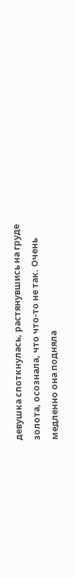девушка споткнулась, растянувшись на груде золота, осознала, что что-то не так. Очень медленно она подняла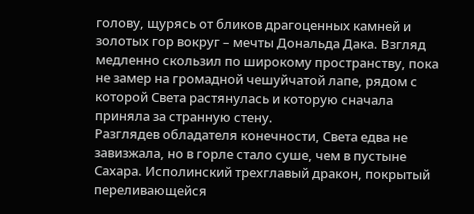голову, щурясь от бликов драгоценных камней и золотых гор вокруг – мечты Дональда Дака. Взгляд медленно скользил по широкому пространству, пока не замер на громадной чешуйчатой лапе, рядом с которой Света растянулась и которую сначала приняла за странную стену.
Разглядев обладателя конечности, Света едва не завизжала, но в горле стало суше, чем в пустыне Сахара. Исполинский трехглавый дракон, покрытый переливающейся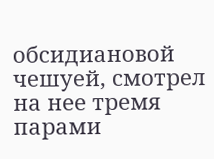обсидиановой чешуей, смотрел на нее тремя парами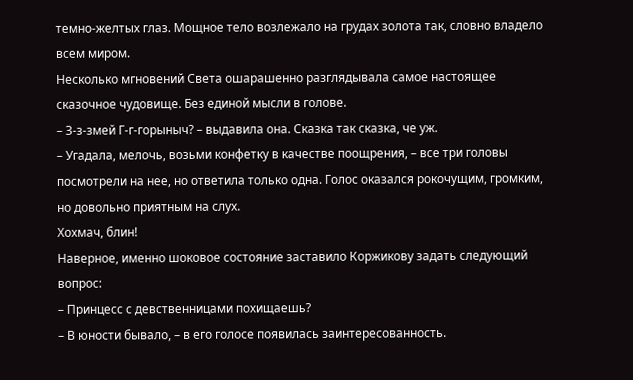темно-желтых глаз. Мощное тело возлежало на грудах золота так, словно владело всем миром.
Несколько мгновений Света ошарашенно разглядывала самое настоящее сказочное чудовище. Без единой мысли в голове.
– З-з-змей Г-г-горыныч? – выдавила она. Сказка так сказка, че уж.
– Угадала, мелочь, возьми конфетку в качестве поощрения, – все три головы посмотрели на нее, но ответила только одна. Голос оказался рокочущим, громким, но довольно приятным на слух.
Хохмач, блин!
Наверное, именно шоковое состояние заставило Коржикову задать следующий вопрос:
– Принцесс с девственницами похищаешь?
– В юности бывало, – в его голосе появилась заинтересованность.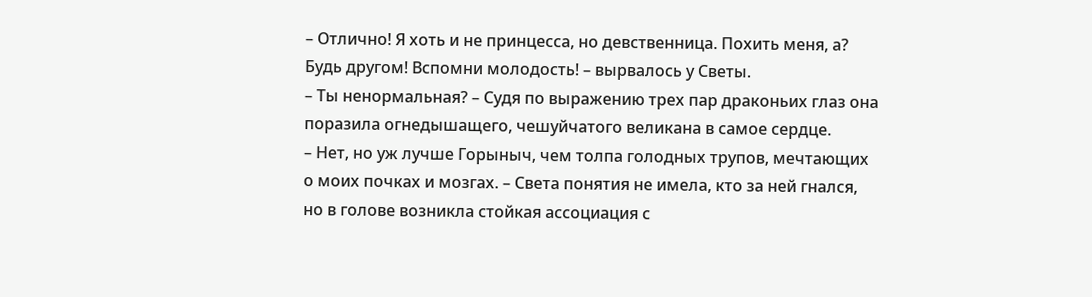– Отлично! Я хоть и не принцесса, но девственница. Похить меня, а? Будь другом! Вспомни молодость! – вырвалось у Светы.
– Ты ненормальная? – Судя по выражению трех пар драконьих глаз она поразила огнедышащего, чешуйчатого великана в самое сердце.
– Нет, но уж лучше Горыныч, чем толпа голодных трупов, мечтающих о моих почках и мозгах. – Света понятия не имела, кто за ней гнался, но в голове возникла стойкая ассоциация с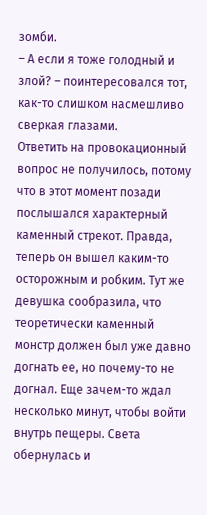зомби.
– А если я тоже голодный и злой? – поинтересовался тот, как-то слишком насмешливо сверкая глазами.
Ответить на провокационный вопрос не получилось, потому что в этот момент позади послышался характерный каменный стрекот. Правда, теперь он вышел каким-то осторожным и робким. Тут же девушка сообразила, что теоретически каменный монстр должен был уже давно догнать ее, но почему-то не догнал. Еще зачем-то ждал несколько минут, чтобы войти внутрь пещеры. Света обернулась и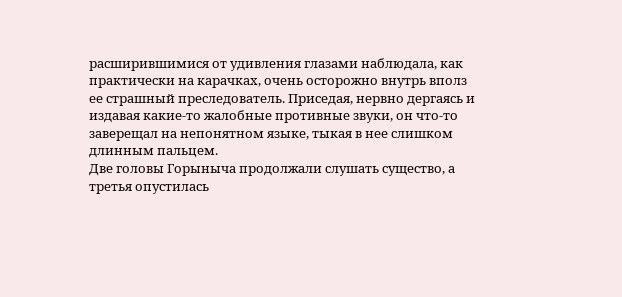расширившимися от удивления глазами наблюдала, как практически на карачках, очень осторожно внутрь вполз ее страшный преследователь. Приседая, нервно дергаясь и издавая какие-то жалобные противные звуки, он что-то заверещал на непонятном языке, тыкая в нее слишком длинным пальцем.
Две головы Горыныча продолжали слушать существо, а третья опустилась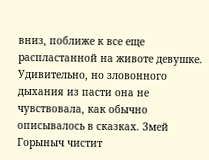вниз, поближе к все еще распластанной на животе девушке. Удивительно, но зловонного дыхания из пасти она не чувствовала, как обычно описывалось в сказках. Змей Горыныч чистит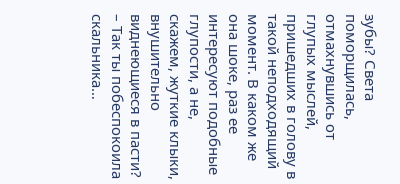зубы? Света поморщилась, отмахнувшись от глупых мыслей, пришедших в голову в такой неподходящий момент. В каком же она шоке, раз ее интересуют подобные глупости, а не, скажем, жуткие клыки, внушительно виднеющиеся в пасти?
– Так ты побеспокоила скальника…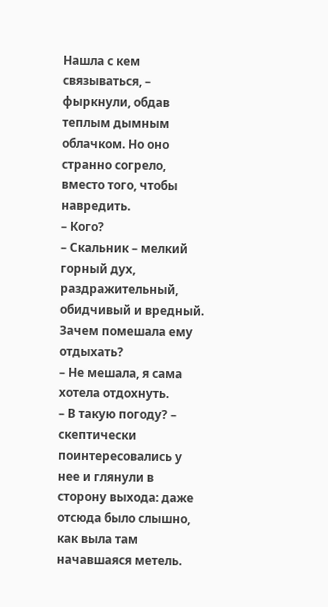Нашла с кем связываться, – фыркнули, обдав теплым дымным облачком. Но оно странно согрело, вместо того, чтобы навредить.
– Кого?
– Скальник – мелкий горный дух, раздражительный, обидчивый и вредный. Зачем помешала ему отдыхать?
– Не мешала, я сама хотела отдохнуть.
– В такую погоду? – скептически поинтересовались у нее и глянули в сторону выхода: даже отсюда было слышно, как выла там начавшаяся метель.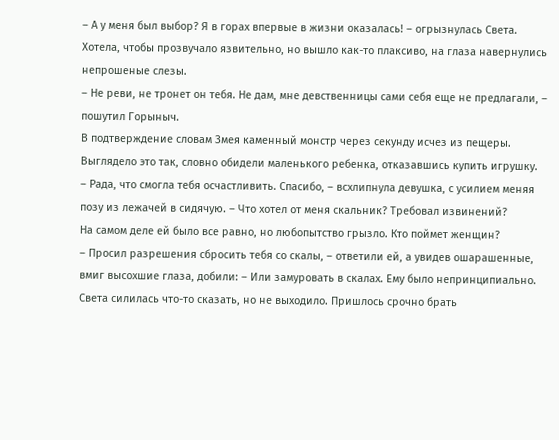– А у меня был выбор? Я в горах впервые в жизни оказалась! – огрызнулась Света. Хотела, чтобы прозвучало язвительно, но вышло как-то плаксиво, на глаза навернулись непрошеные слезы.
– Не реви, не тронет он тебя. Не дам, мне девственницы сами себя еще не предлагали, – пошутил Горыныч.
В подтверждение словам Змея каменный монстр через секунду исчез из пещеры. Выглядело это так, словно обидели маленького ребенка, отказавшись купить игрушку.
– Рада, что смогла тебя осчастливить. Спасибо, – всхлипнула девушка, с усилием меняя позу из лежачей в сидячую. – Что хотел от меня скальник? Требовал извинений?
На самом деле ей было все равно, но любопытство грызло. Кто поймет женщин?
– Просил разрешения сбросить тебя со скалы, – ответили ей, а увидев ошарашенные, вмиг высохшие глаза, добили: – Или замуровать в скалах. Ему было непринципиально.
Света силилась что-то сказать, но не выходило. Пришлось срочно брать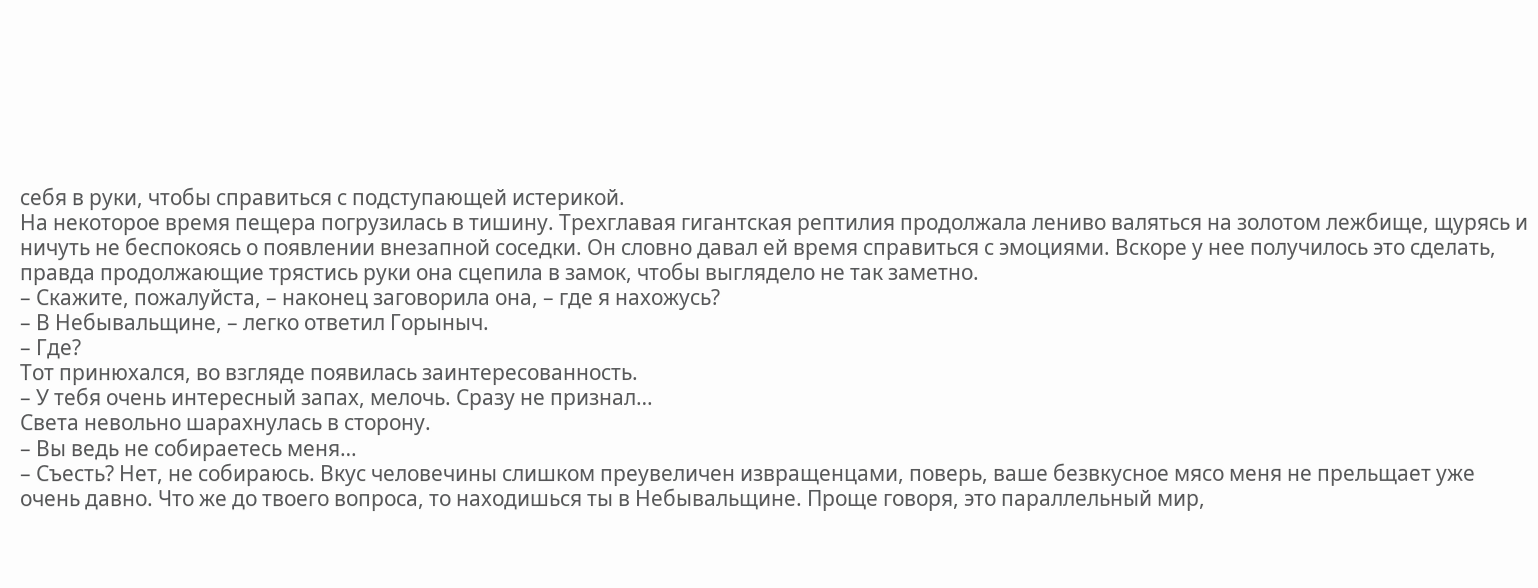себя в руки, чтобы справиться с подступающей истерикой.
На некоторое время пещера погрузилась в тишину. Трехглавая гигантская рептилия продолжала лениво валяться на золотом лежбище, щурясь и ничуть не беспокоясь о появлении внезапной соседки. Он словно давал ей время справиться с эмоциями. Вскоре у нее получилось это сделать, правда продолжающие трястись руки она сцепила в замок, чтобы выглядело не так заметно.
– Скажите, пожалуйста, – наконец заговорила она, – где я нахожусь?
– В Небывальщине, – легко ответил Горыныч.
– Где?
Тот принюхался, во взгляде появилась заинтересованность.
– У тебя очень интересный запах, мелочь. Сразу не признал…
Света невольно шарахнулась в сторону.
– Вы ведь не собираетесь меня…
– Съесть? Нет, не собираюсь. Вкус человечины слишком преувеличен извращенцами, поверь, ваше безвкусное мясо меня не прельщает уже очень давно. Что же до твоего вопроса, то находишься ты в Небывальщине. Проще говоря, это параллельный мир,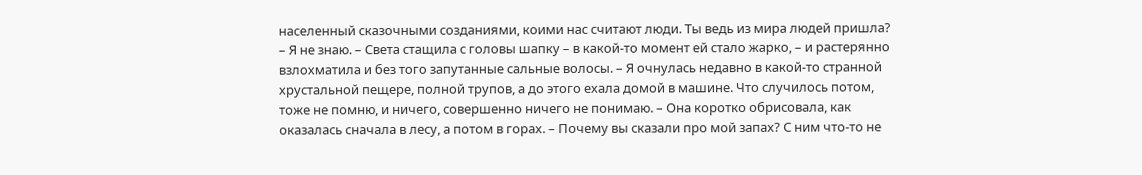населенный сказочными созданиями, коими нас считают люди. Ты ведь из мира людей пришла?
– Я не знаю. – Света стащила с головы шапку – в какой-то момент ей стало жарко, – и растерянно взлохматила и без того запутанные сальные волосы. – Я очнулась недавно в какой-то странной хрустальной пещере, полной трупов, а до этого ехала домой в машине. Что случилось потом, тоже не помню, и ничего, совершенно ничего не понимаю. – Она коротко обрисовала, как оказалась сначала в лесу, а потом в горах. – Почему вы сказали про мой запах? С ним что-то не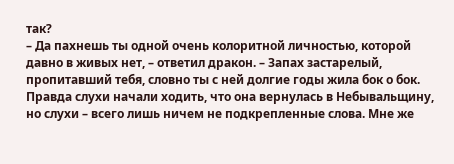так?
– Да пахнешь ты одной очень колоритной личностью, которой давно в живых нет, – ответил дракон. – Запах застарелый, пропитавший тебя, словно ты с ней долгие годы жила бок о бок. Правда слухи начали ходить, что она вернулась в Небывальщину, но слухи – всего лишь ничем не подкрепленные слова. Мне же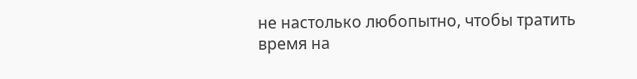не настолько любопытно, чтобы тратить время на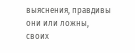выяснения, правдивы они или ложны, своих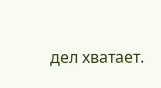дел хватает.